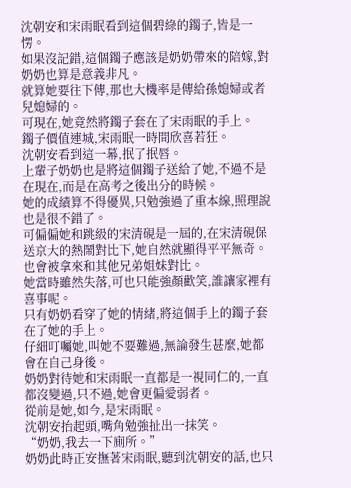沈朝安和宋雨眠看到這個碧綠的鐲子,皆是一愣。
如果沒記錯,這個鐲子應該是奶奶帶來的陪嫁,對奶奶也算是意義非凡。
就算她要往下傳,那也大機率是傳給孫媳婦或者兒媳婦的。
可現在,她竟然將鐲子套在了宋雨眠的手上。
鐲子價值連城,宋雨眠一時間欣喜若狂。
沈朝安看到這一幕,抿了抿唇。
上輩子奶奶也是將這個鐲子送給了她,不過不是在現在,而是在高考之後出分的時候。
她的成績算不得優異,只勉強過了重本線,照理說也是很不錯了。
可偏偏她和跳級的宋清硯是一屆的,在宋清硯保送京大的熱鬧對比下,她自然就顯得平平無奇。
也會被拿來和其他兄弟姐妹對比。
她當時雖然失落,可也只能強顏歡笑,誰讓家裡有喜事呢。
只有奶奶看穿了她的情緒,將這個手上的鐲子套在了她的手上。
仔細叮囑她,叫她不要難過,無論發生甚麼,她都會在自己身後。
奶奶對待她和宋雨眠一直都是一視同仁的,一直都沒變過,只不過,她會更偏愛弱者。
從前是她,如今,是宋雨眠。
沈朝安抬起頭,嘴角勉強扯出一抹笑。
“奶奶,我去一下廁所。”
奶奶此時正安撫著宋雨眠,聽到沈朝安的話,也只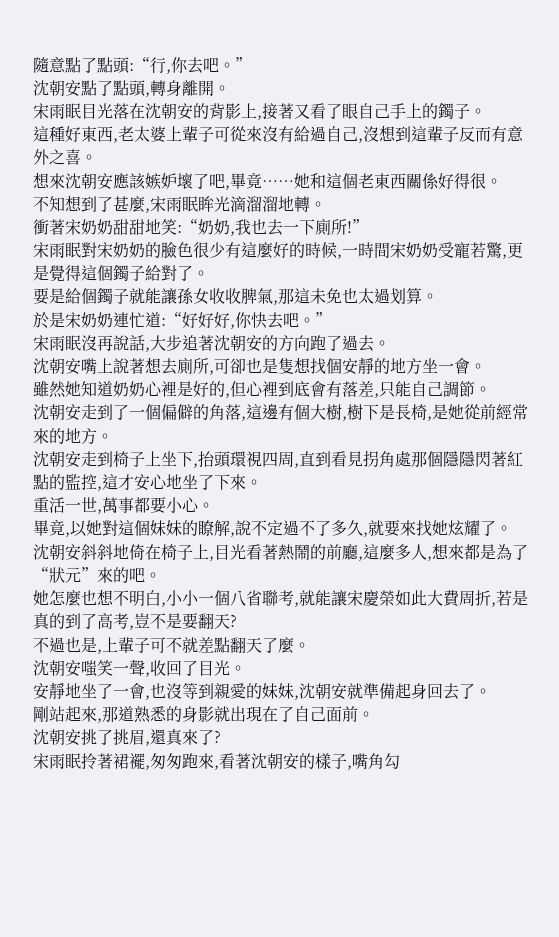隨意點了點頭:“行,你去吧。”
沈朝安點了點頭,轉身離開。
宋雨眠目光落在沈朝安的背影上,接著又看了眼自己手上的鐲子。
這種好東西,老太婆上輩子可從來沒有給過自己,沒想到這輩子反而有意外之喜。
想來沈朝安應該嫉妒壞了吧,畢竟……她和這個老東西關係好得很。
不知想到了甚麼,宋雨眠眸光滴溜溜地轉。
衝著宋奶奶甜甜地笑:“奶奶,我也去一下廁所!”
宋雨眠對宋奶奶的臉色很少有這麼好的時候,一時間宋奶奶受寵若驚,更是覺得這個鐲子給對了。
要是給個鐲子就能讓孫女收收脾氣,那這未免也太過划算。
於是宋奶奶連忙道:“好好好,你快去吧。”
宋雨眠沒再說話,大步追著沈朝安的方向跑了過去。
沈朝安嘴上說著想去廁所,可卻也是隻想找個安靜的地方坐一會。
雖然她知道奶奶心裡是好的,但心裡到底會有落差,只能自己調節。
沈朝安走到了一個偏僻的角落,這邊有個大樹,樹下是長椅,是她從前經常來的地方。
沈朝安走到椅子上坐下,抬頭環視四周,直到看見拐角處那個隱隱閃著紅點的監控,這才安心地坐了下來。
重活一世,萬事都要小心。
畢竟,以她對這個妹妹的瞭解,說不定過不了多久,就要來找她炫耀了。
沈朝安斜斜地倚在椅子上,目光看著熱鬧的前廳,這麼多人,想來都是為了“狀元”來的吧。
她怎麼也想不明白,小小一個八省聯考,就能讓宋慶榮如此大費周折,若是真的到了高考,豈不是要翻天?
不過也是,上輩子可不就差點翻天了麼。
沈朝安嗤笑一聲,收回了目光。
安靜地坐了一會,也沒等到親愛的妹妹,沈朝安就準備起身回去了。
剛站起來,那道熟悉的身影就出現在了自己面前。
沈朝安挑了挑眉,還真來了?
宋雨眠拎著裙襬,匆匆跑來,看著沈朝安的樣子,嘴角勾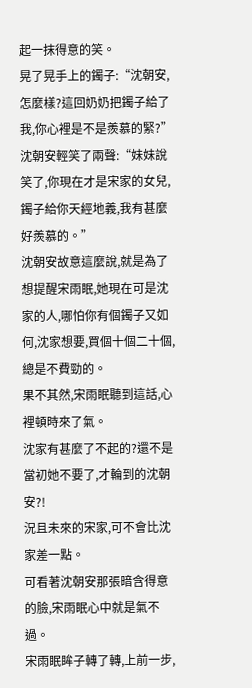起一抹得意的笑。
晃了晃手上的鐲子:“沈朝安,怎麼樣?這回奶奶把鐲子給了我,你心裡是不是羨慕的緊?”
沈朝安輕笑了兩聲:“妹妹說笑了,你現在才是宋家的女兒,鐲子給你天經地義,我有甚麼好羨慕的。”
沈朝安故意這麼說,就是為了想提醒宋雨眠,她現在可是沈家的人,哪怕你有個鐲子又如何,沈家想要,買個十個二十個,總是不費勁的。
果不其然,宋雨眠聽到這話,心裡頓時來了氣。
沈家有甚麼了不起的?還不是當初她不要了,才輪到的沈朝安?!
況且未來的宋家,可不會比沈家差一點。
可看著沈朝安那張暗含得意的臉,宋雨眠心中就是氣不過。
宋雨眠眸子轉了轉,上前一步,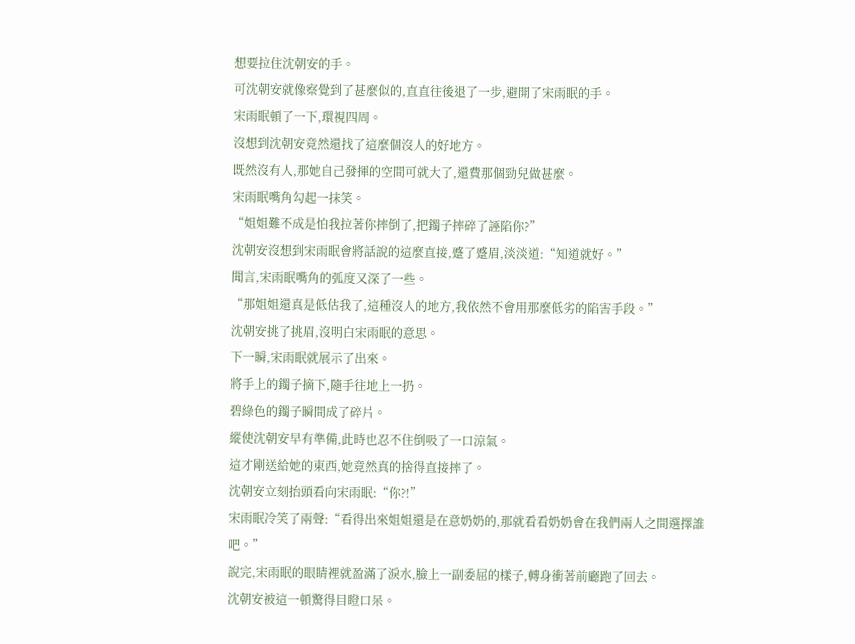想要拉住沈朝安的手。
可沈朝安就像察覺到了甚麼似的,直直往後退了一步,避開了宋雨眠的手。
宋雨眠頓了一下,環視四周。
沒想到沈朝安竟然還找了這麼個沒人的好地方。
既然沒有人,那她自己發揮的空間可就大了,還費那個勁兒做甚麼。
宋雨眠嘴角勾起一抹笑。
“姐姐難不成是怕我拉著你摔倒了,把鐲子摔碎了誣陷你?”
沈朝安沒想到宋雨眠會將話說的這麼直接,蹙了蹙眉,淡淡道:“知道就好。”
聞言,宋雨眠嘴角的弧度又深了一些。
“那姐姐還真是低估我了,這種沒人的地方,我依然不會用那麼低劣的陷害手段。”
沈朝安挑了挑眉,沒明白宋雨眠的意思。
下一瞬,宋雨眠就展示了出來。
將手上的鐲子摘下,隨手往地上一扔。
碧綠色的鐲子瞬間成了碎片。
縱使沈朝安早有準備,此時也忍不住倒吸了一口涼氣。
這才剛送給她的東西,她竟然真的捨得直接摔了。
沈朝安立刻抬頭看向宋雨眠:“你?!”
宋雨眠冷笑了兩聲:“看得出來姐姐還是在意奶奶的,那就看看奶奶會在我們兩人之間選擇誰吧。”
說完,宋雨眠的眼睛裡就盈滿了淚水,臉上一副委屈的樣子,轉身衝著前廳跑了回去。
沈朝安被這一頓驚得目瞪口呆。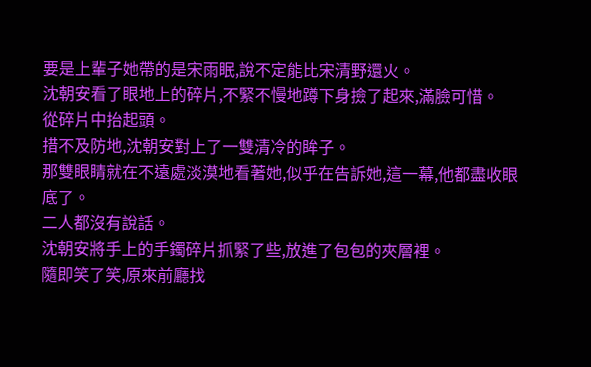要是上輩子她帶的是宋雨眠,說不定能比宋清野還火。
沈朝安看了眼地上的碎片,不緊不慢地蹲下身撿了起來,滿臉可惜。
從碎片中抬起頭。
措不及防地,沈朝安對上了一雙清冷的眸子。
那雙眼睛就在不遠處淡漠地看著她,似乎在告訴她,這一幕,他都盡收眼底了。
二人都沒有說話。
沈朝安將手上的手鐲碎片抓緊了些,放進了包包的夾層裡。
隨即笑了笑,原來前廳找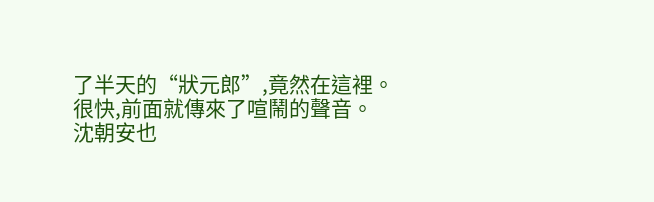了半天的“狀元郎”,竟然在這裡。
很快,前面就傳來了喧鬧的聲音。
沈朝安也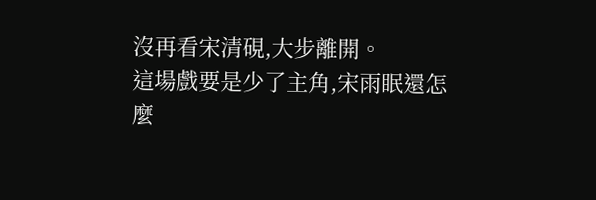沒再看宋清硯,大步離開。
這場戲要是少了主角,宋雨眠還怎麼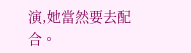演,她當然要去配合。